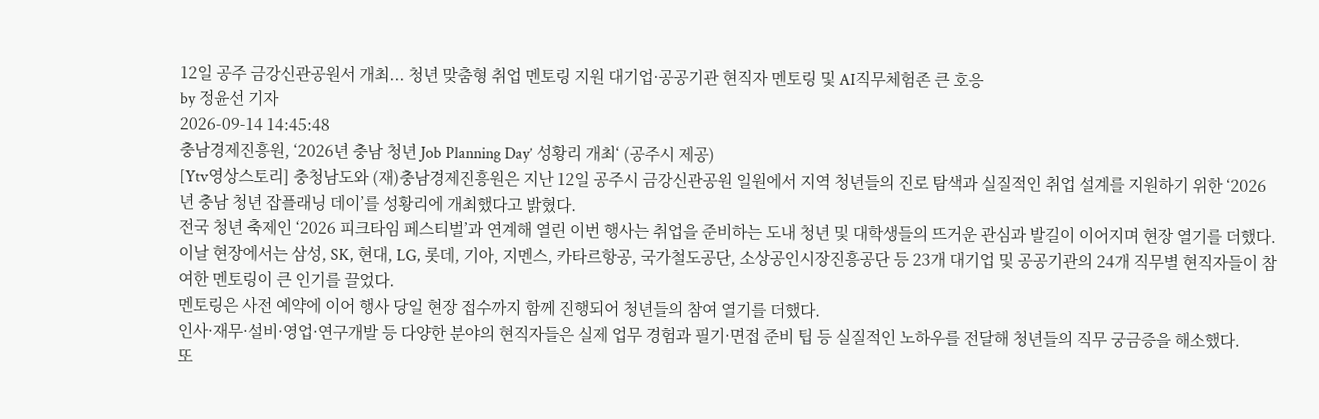12일 공주 금강신관공원서 개최... 청년 맞춤형 취업 멘토링 지원 대기업·공공기관 현직자 멘토링 및 AI직무체험존 큰 호응
by 정윤선 기자
2026-09-14 14:45:48
충남경제진흥원, ‘2026년 충남 청년 Job Planning Day’ 성황리 개최‘ (공주시 제공)
[Ytv영상스토리] 충청남도와 (재)충남경제진흥원은 지난 12일 공주시 금강신관공원 일원에서 지역 청년들의 진로 탐색과 실질적인 취업 설계를 지원하기 위한 ‘2026년 충남 청년 잡플래닝 데이’를 성황리에 개최했다고 밝혔다.
전국 청년 축제인 ‘2026 피크타임 페스티벌’과 연계해 열린 이번 행사는 취업을 준비하는 도내 청년 및 대학생들의 뜨거운 관심과 발길이 이어지며 현장 열기를 더했다.
이날 현장에서는 삼성, SK, 현대, LG, 롯데, 기아, 지멘스, 카타르항공, 국가철도공단, 소상공인시장진흥공단 등 23개 대기업 및 공공기관의 24개 직무별 현직자들이 참여한 멘토링이 큰 인기를 끌었다.
멘토링은 사전 예약에 이어 행사 당일 현장 접수까지 함께 진행되어 청년들의 참여 열기를 더했다.
인사·재무·설비·영업·연구개발 등 다양한 분야의 현직자들은 실제 업무 경험과 필기·면접 준비 팁 등 실질적인 노하우를 전달해 청년들의 직무 궁금증을 해소했다.
또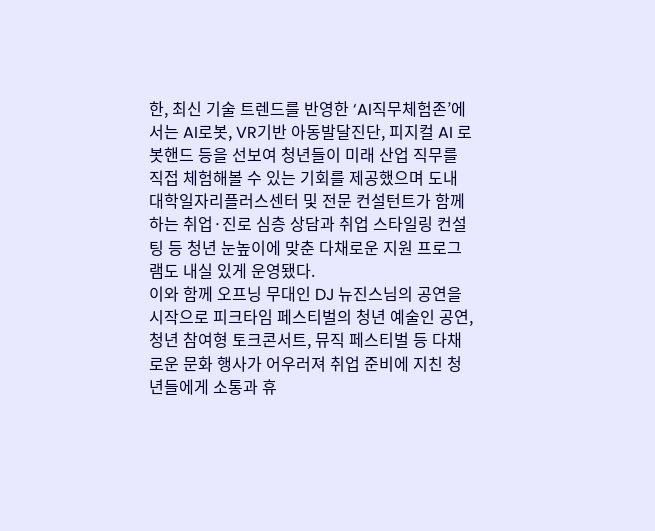한, 최신 기술 트렌드를 반영한 ‘AI직무체험존’에서는 AI로봇, VR기반 아동발달진단, 피지컬 AI 로봇핸드 등을 선보여 청년들이 미래 산업 직무를 직접 체험해볼 수 있는 기회를 제공했으며 도내 대학일자리플러스센터 및 전문 컨설턴트가 함께하는 취업·진로 심층 상담과 취업 스타일링 컨설팅 등 청년 눈높이에 맞춘 다채로운 지원 프로그램도 내실 있게 운영됐다.
이와 함께 오프닝 무대인 DJ 뉴진스님의 공연을 시작으로 피크타임 페스티벌의 청년 예술인 공연, 청년 참여형 토크콘서트, 뮤직 페스티벌 등 다채로운 문화 행사가 어우러져 취업 준비에 지친 청년들에게 소통과 휴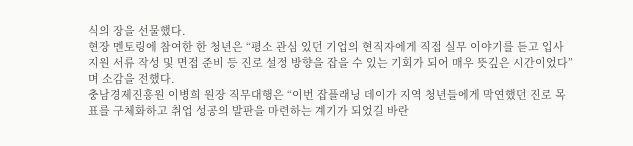식의 장을 선물했다.
현장 멘토링에 참여한 한 청년은 “평소 관심 있던 기업의 현직자에게 직접 실무 이야기를 듣고 입사지원 서류 작성 및 면접 준비 등 진로 설정 방향을 잡을 수 있는 기회가 되어 매우 뜻깊은 시간이었다”며 소감을 전했다.
충남경제진흥원 이병희 원장 직무대행은 “이번 잡플래닝 데이가 지역 청년들에게 막연했던 진로 목표를 구체화하고 취업 성공의 발판을 마련하는 계기가 되었길 바란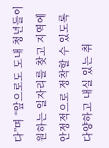다”며 “앞으로도 도내 청년들이 원하는 일자리를 찾고 지역에 안정적으로 정착할 수 있도록 다양하고 내실 있는 취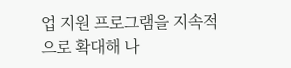업 지원 프로그램을 지속적으로 확대해 나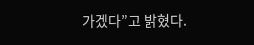가겠다”고 밝혔다.